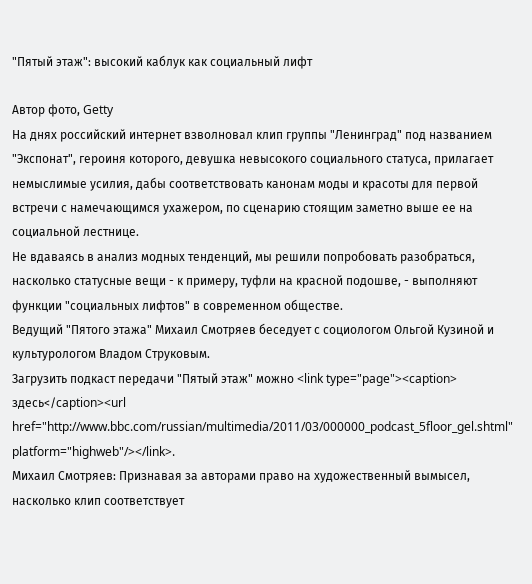"Пятый этаж": высокий каблук как социальный лифт

Автор фото, Getty
На днях российский интернет взволновал клип группы "Ленинград" под названием "Экспонат", героиня которого, девушка невысокого социального статуса, прилагает немыслимые усилия, дабы соответствовать канонам моды и красоты для первой встречи с намечающимся ухажером, по сценарию стоящим заметно выше ее на социальной лестнице.
Не вдаваясь в анализ модных тенденций, мы решили попробовать разобраться, насколько статусные вещи - к примеру, туфли на красной подошве, - выполняют функции "социальных лифтов" в современном обществе.
Ведущий "Пятого этажа" Михаил Смотряев беседует с социологом Ольгой Кузиной и культурологом Владом Струковым.
Загрузить подкаст передачи "Пятый этаж" можно <link type="page"><caption> здесь</caption><url href="http://www.bbc.com/russian/multimedia/2011/03/000000_podcast_5floor_gel.shtml" platform="highweb"/></link>.
Михаил Смотряев: Признавая за авторами право на художественный вымысел, насколько клип соответствует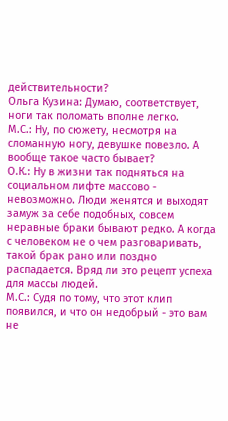действительности?
Ольга Кузина: Думаю, соответствует, ноги так поломать вполне легко.
М.С.: Ну, по сюжету, несмотря на сломанную ногу, девушке повезло. А вообще такое часто бывает?
О.К.: Ну в жизни так подняться на социальном лифте массово - невозможно. Люди женятся и выходят замуж за себе подобных, совсем неравные браки бывают редко. А когда с человеком не о чем разговаривать, такой брак рано или поздно распадается. Вряд ли это рецепт успеха для массы людей.
М.С.: Судя по тому, что этот клип появился, и что он недобрый - это вам не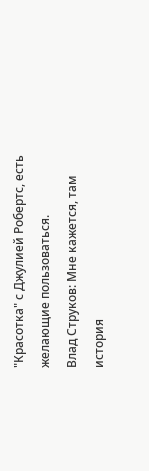"Красотка" с Джулией Робертс, есть желающие пользоваться.
Влад Струков: Мне кажется, там история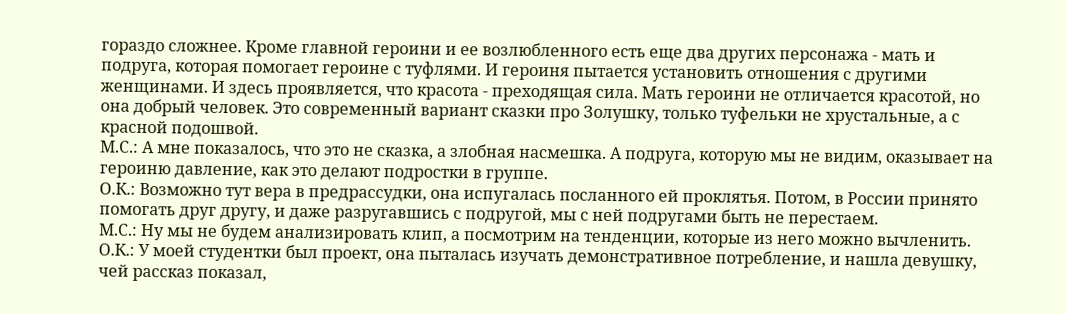гораздо сложнее. Кроме главной героини и ее возлюбленного есть еще два других персонажа - мать и подруга, которая помогает героине с туфлями. И героиня пытается установить отношения с другими женщинами. И здесь проявляется, что красота - преходящая сила. Мать героини не отличается красотой, но она добрый человек. Это современный вариант сказки про Золушку, только туфельки не хрустальные, а с красной подошвой.
М.С.: А мне показалось, что это не сказка, а злобная насмешка. А подруга, которую мы не видим, оказывает на героиню давление, как это делают подростки в группе.
О.К.: Возможно тут вера в предрассудки, она испугалась посланного ей проклятья. Потом, в России принято помогать друг другу, и даже разругавшись с подругой, мы с ней подругами быть не перестаем.
М.С.: Ну мы не будем анализировать клип, а посмотрим на тенденции, которые из него можно вычленить.
О.К.: У моей студентки был проект, она пыталась изучать демонстративное потребление, и нашла девушку, чей рассказ показал,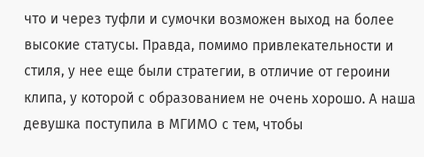что и через туфли и сумочки возможен выход на более высокие статусы. Правда, помимо привлекательности и стиля, у нее еще были стратегии, в отличие от героини клипа, у которой с образованием не очень хорошо. А наша девушка поступила в МГИМО с тем, чтобы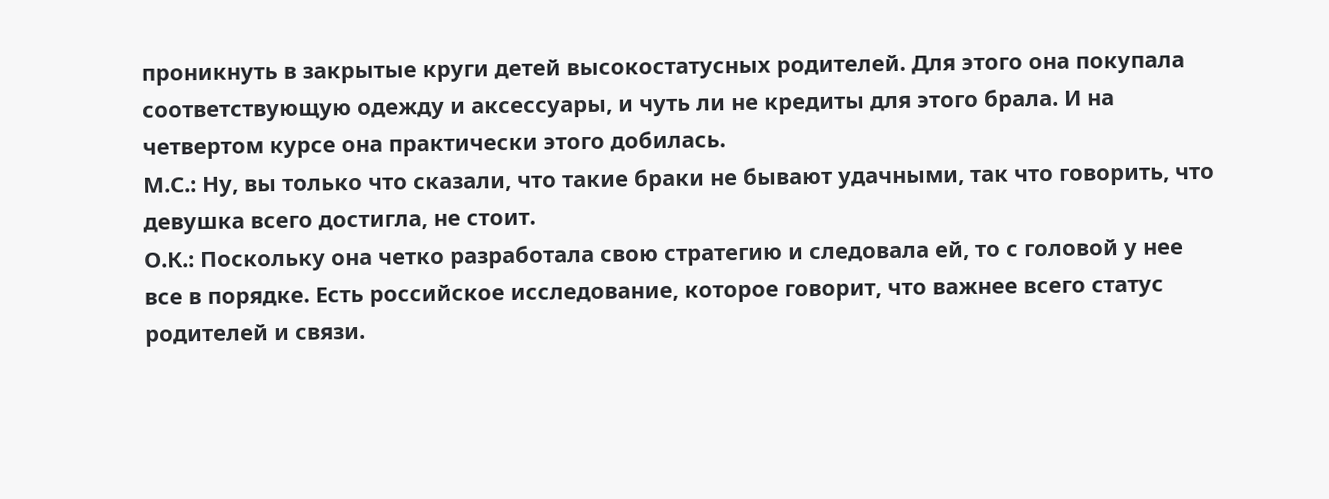проникнуть в закрытые круги детей высокостатусных родителей. Для этого она покупала соответствующую одежду и аксессуары, и чуть ли не кредиты для этого брала. И на четвертом курсе она практически этого добилась.
М.С.: Ну, вы только что сказали, что такие браки не бывают удачными, так что говорить, что девушка всего достигла, не стоит.
О.К.: Поскольку она четко разработала свою стратегию и следовала ей, то с головой у нее все в порядке. Есть российское исследование, которое говорит, что важнее всего статус родителей и связи.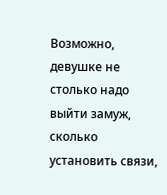Возможно, девушке не столько надо выйти замуж, сколько установить связи,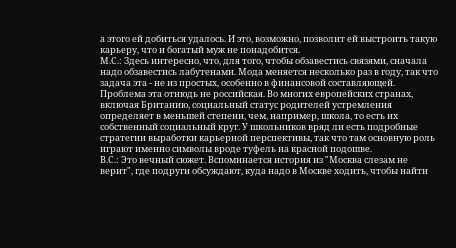а этого ей добиться удалось. И это, возможно, позволит ей выстроить такую карьеру, что и богатый муж не понадобится.
М.С.: Здесь интересно, что, для того, чтобы обзавестись связями, сначала надо обзавестись лабутенами. Мода меняется несколько раз в году, так что задача эта - не из простых, особенно в финансовой составляющей. Проблема эта отнюдь не российская. Во многих европейских странах, включая Британию, социальный статус родителей устремления определяет в меньшей степени, чем, например, школа, то есть их собственный социальный круг. У школьников вряд ли есть подробные стратегии выработки карьерной перспективы, так что там основную роль играют именно символы вроде туфель на красной подошве.
В.С.: Это вечный сюжет. Вспоминается история из "Москва слезам не верит", где подруги обсуждают, куда надо в Москве ходить, чтобы найти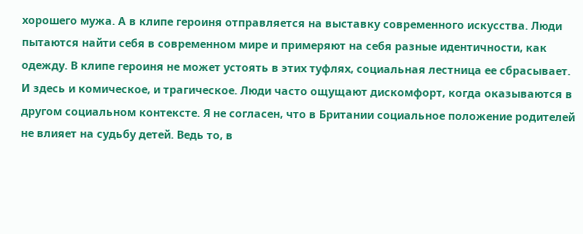хорошего мужа. А в клипе героиня отправляется на выставку современного искусства. Люди пытаются найти себя в современном мире и примеряют на себя разные идентичности, как одежду. В клипе героиня не может устоять в этих туфлях, социальная лестница ее сбрасывает. И здесь и комическое, и трагическое. Люди часто ощущают дискомфорт, когда оказываются в другом социальном контексте. Я не согласен, что в Британии социальное положение родителей не влияет на судьбу детей. Ведь то, в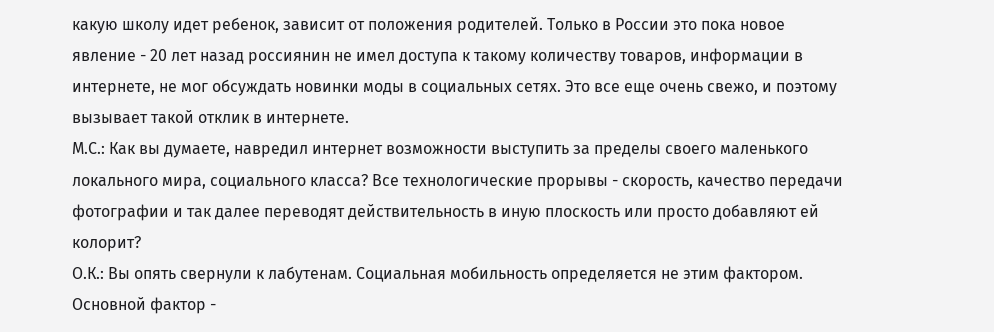какую школу идет ребенок, зависит от положения родителей. Только в России это пока новое явление - 20 лет назад россиянин не имел доступа к такому количеству товаров, информации в интернете, не мог обсуждать новинки моды в социальных сетях. Это все еще очень свежо, и поэтому вызывает такой отклик в интернете.
М.С.: Как вы думаете, навредил интернет возможности выступить за пределы своего маленького локального мира, социального класса? Все технологические прорывы - скорость, качество передачи фотографии и так далее переводят действительность в иную плоскость или просто добавляют ей колорит?
О.К.: Вы опять свернули к лабутенам. Социальная мобильность определяется не этим фактором. Основной фактор -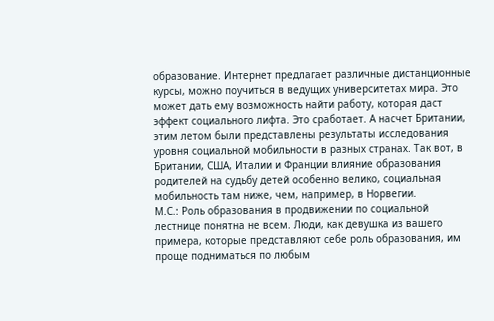образование. Интернет предлагает различные дистанционные курсы, можно поучиться в ведущих университетах мира. Это может дать ему возможность найти работу, которая даст эффект социального лифта. Это сработает. А насчет Британии, этим летом были представлены результаты исследования уровня социальной мобильности в разных странах. Так вот, в Британии, США, Италии и Франции влияние образования родителей на судьбу детей особенно велико, социальная мобильность там ниже, чем, например, в Норвегии.
М.С.: Роль образования в продвижении по социальной лестнице понятна не всем. Люди, как девушка из вашего примера, которые представляют себе роль образования, им проще подниматься по любым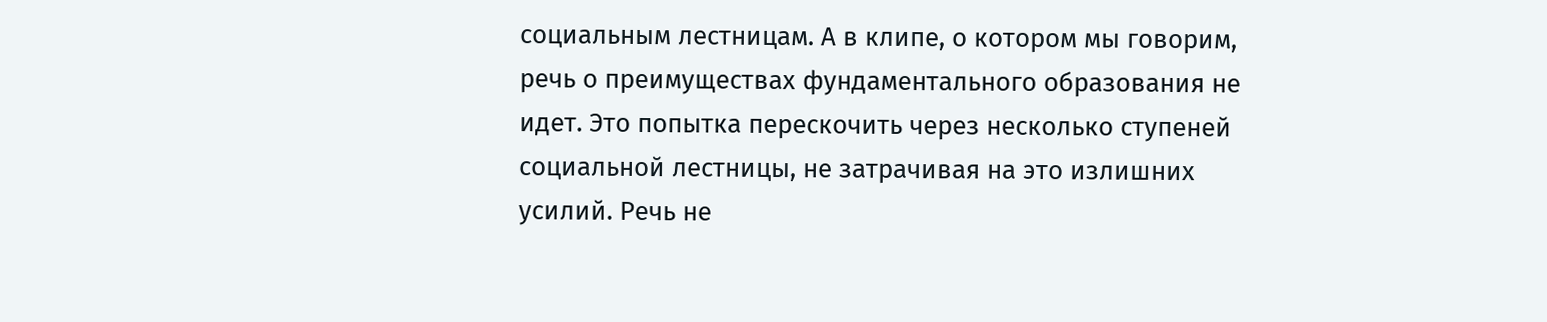социальным лестницам. А в клипе, о котором мы говорим, речь о преимуществах фундаментального образования не идет. Это попытка перескочить через несколько ступеней социальной лестницы, не затрачивая на это излишних усилий. Речь не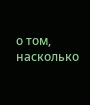о том, насколько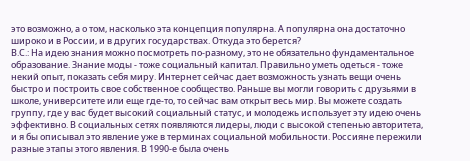это возможно, а о том, насколько эта концепция популярна. А популярна она достаточно широко и в России, и в других государствах. Откуда это берется?
В.С.: На идею знания можно посмотреть по-разному, это не обязательно фундаментальное образование. Знание моды - тоже социальный капитал. Правильно уметь одеться - тоже некий опыт, показать себя миру. Интернет сейчас дает возможность узнать вещи очень быстро и построить свое собственное сообщество. Раньше вы могли говорить с друзьями в школе, университете или еще где-то, то сейчас вам открыт весь мир. Вы можете создать группу, где у вас будет высокий социальный статус, и молодежь использует эту идею очень эффективно. В социальных сетях появляются лидеры, люди с высокой степенью авторитета, и я бы описывал это явление уже в терминах социальной мобильности. Россияне пережили разные этапы этого явления. В 1990-е была очень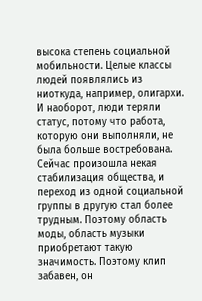высока степень социальной мобильности. Целые классы людей появлялись из ниоткуда, например, олигархи. И наоборот, люди теряли статус, потому что работа, которую они выполняли, не была больше востребована. Сейчас произошла некая стабилизация общества, и переход из одной социальной группы в другую стал более трудным. Поэтому область моды, область музыки приобретают такую значимость. Поэтому клип забавен, он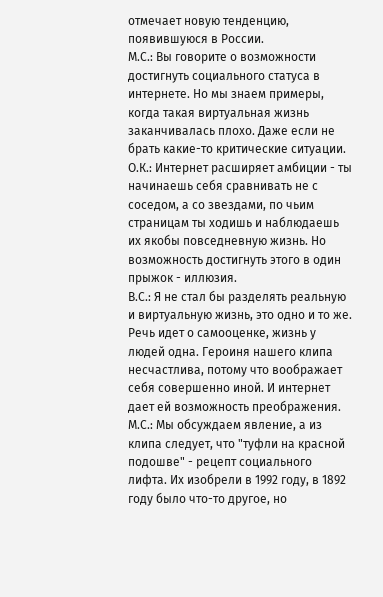отмечает новую тенденцию, появившуюся в России.
М.С.: Вы говорите о возможности достигнуть социального статуса в интернете. Но мы знаем примеры, когда такая виртуальная жизнь заканчивалась плохо. Даже если не брать какие-то критические ситуации.
О.К.: Интернет расширяет амбиции - ты начинаешь себя сравнивать не с соседом, а со звездами, по чьим страницам ты ходишь и наблюдаешь их якобы повседневную жизнь. Но возможность достигнуть этого в один прыжок - иллюзия.
В.С.: Я не стал бы разделять реальную и виртуальную жизнь, это одно и то же. Речь идет о самооценке, жизнь у людей одна. Героиня нашего клипа несчастлива, потому что воображает себя совершенно иной. И интернет дает ей возможность преображения.
М.С.: Мы обсуждаем явление, а из клипа следует, что "туфли на красной подошве" - рецепт социального лифта. Их изобрели в 1992 году, в 1892 году было что-то другое, но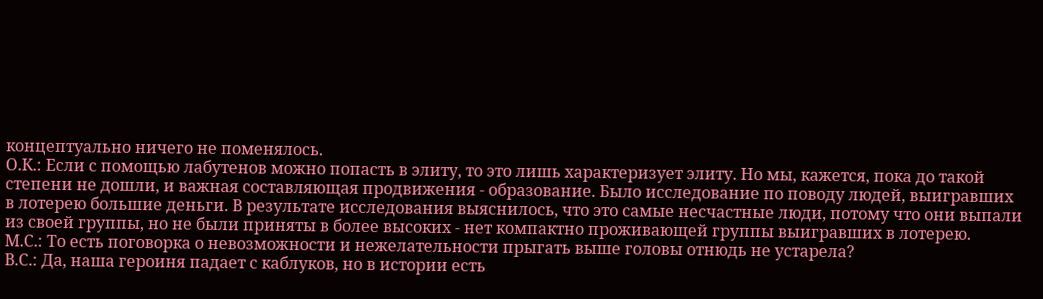концептуально ничего не поменялось.
О.К.: Если с помощью лабутенов можно попасть в элиту, то это лишь характеризует элиту. Но мы, кажется, пока до такой степени не дошли, и важная составляющая продвижения - образование. Было исследование по поводу людей, выигравших в лотерею большие деньги. В результате исследования выяснилось, что это самые несчастные люди, потому что они выпали из своей группы, но не были приняты в более высоких - нет компактно проживающей группы выигравших в лотерею.
М.С.: То есть поговорка о невозможности и нежелательности прыгать выше головы отнюдь не устарела?
В.С.: Да, наша героиня падает с каблуков, но в истории есть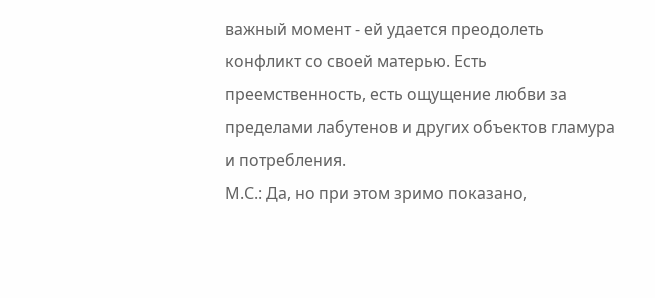важный момент - ей удается преодолеть конфликт со своей матерью. Есть преемственность, есть ощущение любви за пределами лабутенов и других объектов гламура и потребления.
М.С.: Да, но при этом зримо показано,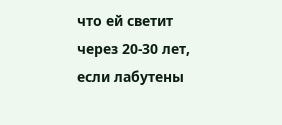что ей светит через 20-30 лет, если лабутены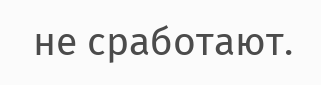не сработают.